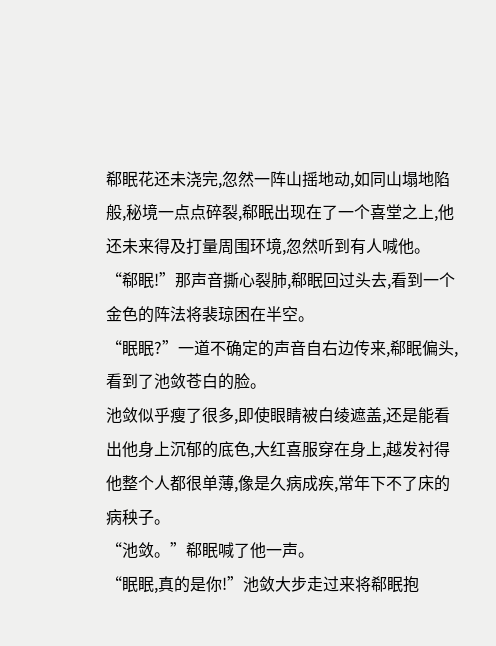郗眠花还未浇完,忽然一阵山摇地动,如同山塌地陷般,秘境一点点碎裂,郗眠出现在了一个喜堂之上,他还未来得及打量周围环境,忽然听到有人喊他。
“郗眠!”那声音撕心裂肺,郗眠回过头去,看到一个金色的阵法将裴琼困在半空。
“眠眠?”一道不确定的声音自右边传来,郗眠偏头,看到了池敛苍白的脸。
池敛似乎瘦了很多,即使眼睛被白绫遮盖,还是能看出他身上沉郁的底色,大红喜服穿在身上,越发衬得他整个人都很单薄,像是久病成疾,常年下不了床的病秧子。
“池敛。”郗眠喊了他一声。
“眠眠,真的是你!”池敛大步走过来将郗眠抱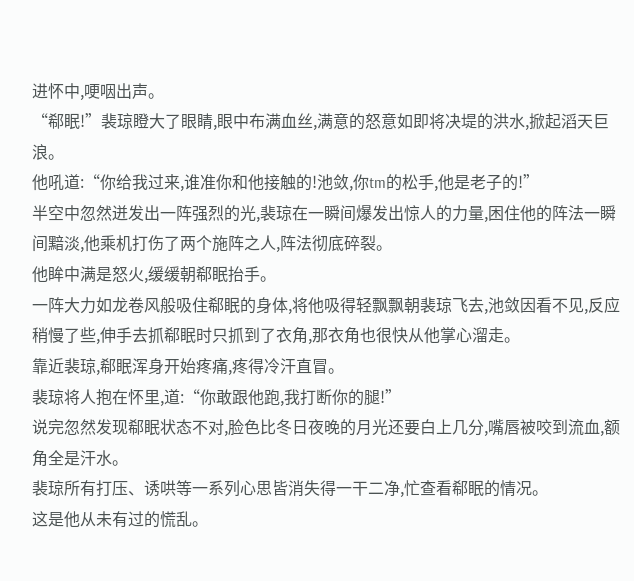进怀中,哽咽出声。
“郗眠!”裴琼瞪大了眼睛,眼中布满血丝,满意的怒意如即将决堤的洪水,掀起滔天巨浪。
他吼道:“你给我过来,谁准你和他接触的!池敛,你tm的松手,他是老子的!”
半空中忽然迸发出一阵强烈的光,裴琼在一瞬间爆发出惊人的力量,困住他的阵法一瞬间黯淡,他乘机打伤了两个施阵之人,阵法彻底碎裂。
他眸中满是怒火,缓缓朝郗眠抬手。
一阵大力如龙卷风般吸住郗眠的身体,将他吸得轻飘飘朝裴琼飞去,池敛因看不见,反应稍慢了些,伸手去抓郗眠时只抓到了衣角,那衣角也很快从他掌心溜走。
靠近裴琼,郗眠浑身开始疼痛,疼得冷汗直冒。
裴琼将人抱在怀里,道:“你敢跟他跑,我打断你的腿!”
说完忽然发现郗眠状态不对,脸色比冬日夜晚的月光还要白上几分,嘴唇被咬到流血,额角全是汗水。
裴琼所有打压、诱哄等一系列心思皆消失得一干二净,忙查看郗眠的情况。
这是他从未有过的慌乱。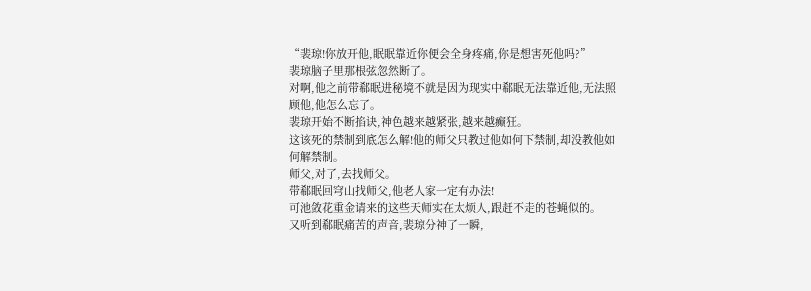“裴琼!你放开他,眠眠靠近你便会全身疼痛,你是想害死他吗?”
裴琼脑子里那根弦忽然断了。
对啊,他之前带郗眠进秘境不就是因为现实中郗眠无法靠近他,无法照顾他,他怎么忘了。
裴琼开始不断掐诀,神色越来越紧张,越来越癫狂。
这该死的禁制到底怎么解!他的师父只教过他如何下禁制,却没教他如何解禁制。
师父,对了,去找师父。
带郗眠回穹山找师父,他老人家一定有办法!
可池敛花重金请来的这些天师实在太烦人,跟赶不走的苍蝇似的。
又听到郗眠痛苦的声音,裴琼分神了一瞬,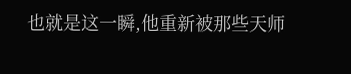也就是这一瞬,他重新被那些天师